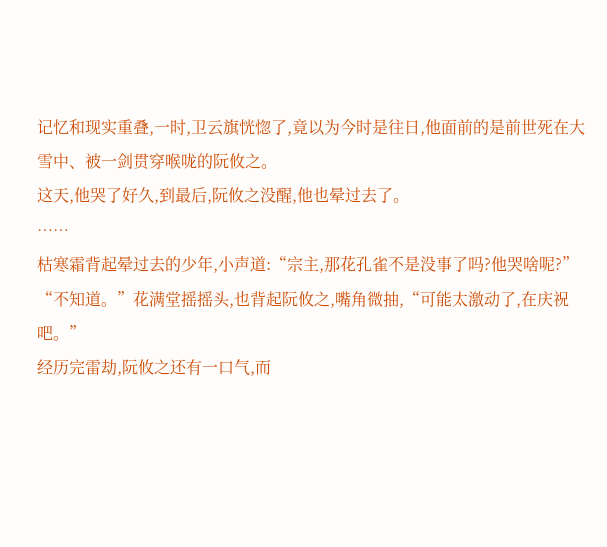记忆和现实重叠,一时,卫云旗恍惚了,竟以为今时是往日,他面前的是前世死在大雪中、被一剑贯穿喉咙的阮攸之。
这天,他哭了好久,到最后,阮攸之没醒,他也晕过去了。
……
枯寒霜背起晕过去的少年,小声道:“宗主,那花孔雀不是没事了吗?他哭啥呢?”
“不知道。”花满堂摇摇头,也背起阮攸之,嘴角微抽,“可能太激动了,在庆祝吧。”
经历完雷劫,阮攸之还有一口气,而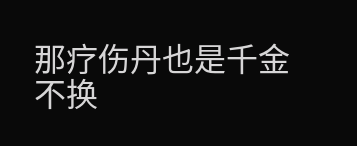那疗伤丹也是千金不换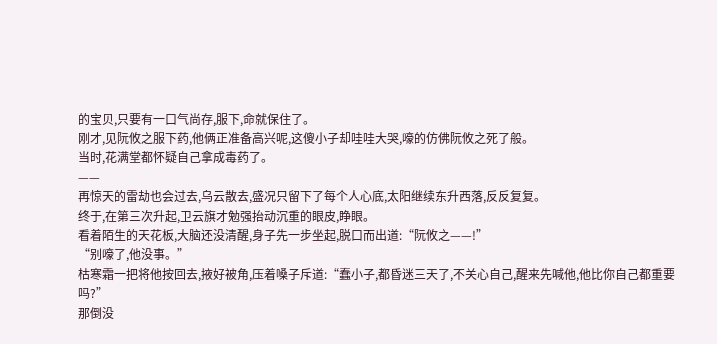的宝贝,只要有一口气尚存,服下,命就保住了。
刚才,见阮攸之服下药,他俩正准备高兴呢,这傻小子却哇哇大哭,嚎的仿佛阮攸之死了般。
当时,花满堂都怀疑自己拿成毒药了。
——
再惊天的雷劫也会过去,乌云散去,盛况只留下了每个人心底,太阳继续东升西落,反反复复。
终于,在第三次升起,卫云旗才勉强抬动沉重的眼皮,睁眼。
看着陌生的天花板,大脑还没清醒,身子先一步坐起,脱口而出道:“阮攸之——!”
“别嚎了,他没事。”
枯寒霜一把将他按回去,掖好被角,压着嗓子斥道:“蠢小子,都昏迷三天了,不关心自己,醒来先喊他,他比你自己都重要吗?”
那倒没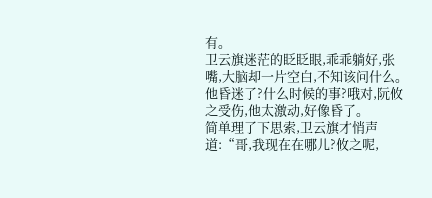有。
卫云旗迷茫的眨眨眼,乖乖躺好,张嘴,大脑却一片空白,不知该问什么。
他昏迷了?什么时候的事?哦对,阮攸之受伤,他太激动,好像昏了。
简单理了下思索,卫云旗才悄声道:“哥,我现在在哪儿?攸之呢,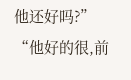他还好吗?”
“他好的很,前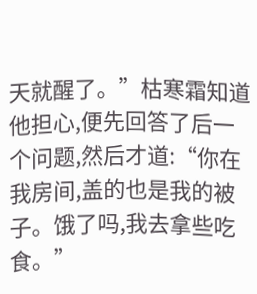天就醒了。”枯寒霜知道他担心,便先回答了后一个问题,然后才道:“你在我房间,盖的也是我的被子。饿了吗,我去拿些吃食。”